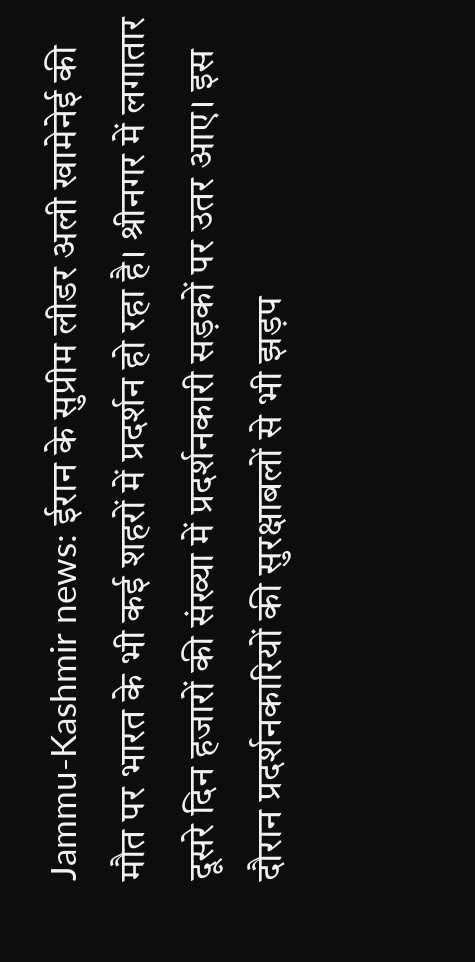Jammu-Kashmir news: ईरान के सुप्रीम लीडर अली खामेनेई की मौत पर भारत के भी कई शहरों में प्रदर्शन हो रहा है। श्रीनगर में लगातार दूसरे दिन हजारों की संख्या में प्रदर्शनकारी सड़कों पर उतर आए। इस दौरान प्रदर्शनकारियों की सुरक्षाबलों से भी झड़प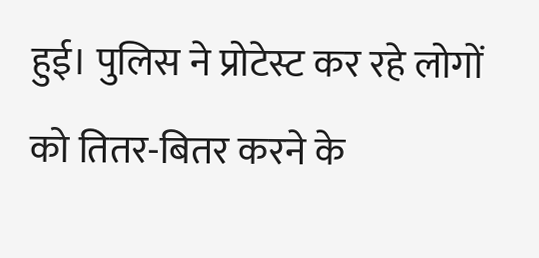हुई। पुलिस ने प्रोटेस्ट कर रहे लोगों को तितर-बितर करने के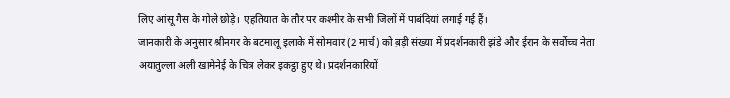लिए आंसू गैस के गोले छोड़े। एहतियात के तौर पर कश्मीर के सभी जिलों में पाबंदियां लगाई गई हैं।
जानकारी के अनुसार श्रीनगर के बटमालू इलाके में सोमवार (2 मार्च) को ब़ड़ी संख्या में प्रदर्शनकारी झंडे और ईरान के सर्वोच्च नेता अयातुल्ला अली खामेनेई के चित्र लेकर इकट्ठा हुए थे। प्रदर्शनकारियों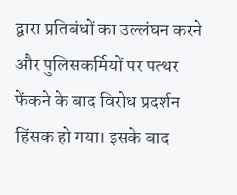द्वारा प्रतिबंधों का उल्लंघन करने और पुलिसकर्मियों पर पत्थर फेंकने के बाद विरोध प्रदर्शन हिंसक हो गया। इसके बाद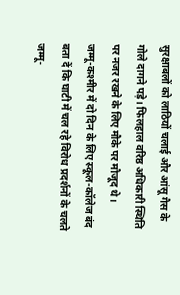सुरक्षाबलों को लाठियों चलाई और आंसू गैस के गोले दागने पड़े। फिलहाल वरिष्ठ अधिकारी स्थिति पर नजर रखने के लिए मौके पर मौजूद थे।
जम्मू-कश्मीर में दो दिन के लिए स्कूल-कॉलेज बंद
बता दें कि घाटी में चल रहे विरोध प्रदर्शनों के चलते जम्मू-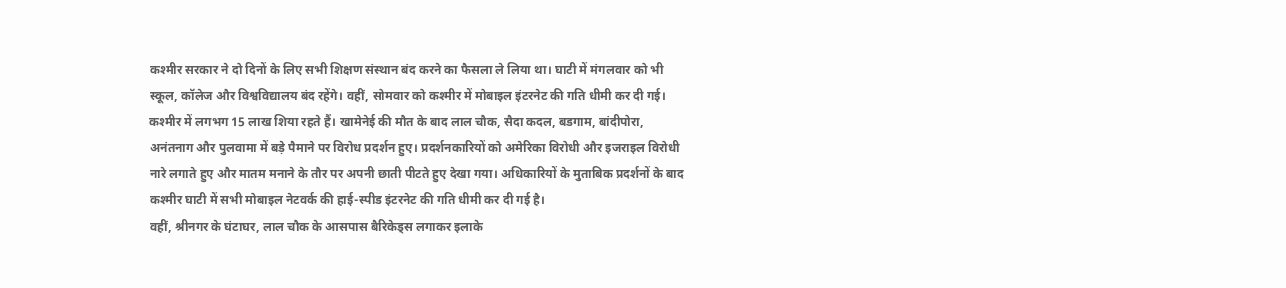कश्मीर सरकार ने दो दिनों के लिए सभी शिक्षण संस्थान बंद करने का फैसला ले लिया था। घाटी में मंगलवार को भी स्कूल, कॉलेज और विश्वविद्यालय बंद रहेंगे। वहीं, सोमवार को कश्मीर में मोबाइल इंटरनेट की गति धीमी कर दी गई।
कश्मीर में लगभग 15 लाख शिया रहते हैं। खामेनेई की मौत के बाद लाल चौक, सैदा कदल, बडगाम, बांदीपोरा, अनंतनाग और पुलवामा में बड़े पैमाने पर विरोध प्रदर्शन हुए। प्रदर्शनकारियों को अमेरिका विरोधी और इजराइल विरोधी नारे लगाते हुए और मातम मनाने के तौर पर अपनी छाती पीटते हुए देखा गया। अधिकारियों के मुताबिक प्रदर्शनों के बाद कश्मीर घाटी में सभी मोबाइल नेटवर्क की हाई-स्पीड इंटरनेट की गति धीमी कर दी गई है।
वहीं, श्रीनगर के घंटाघर, लाल चौक के आसपास बैरिकेड्स लगाकर इलाके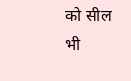को सील भी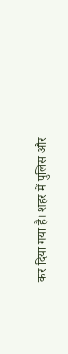कर दिया गया है। शहर में पुलिस और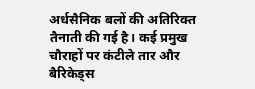अर्धसैनिक बलों की अतिरिक्त तैनाती की गई है। कई प्रमुख चौराहों पर कंटीले तार और बैरिकेड्स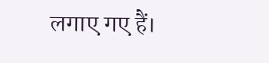लगाए गए हैं।